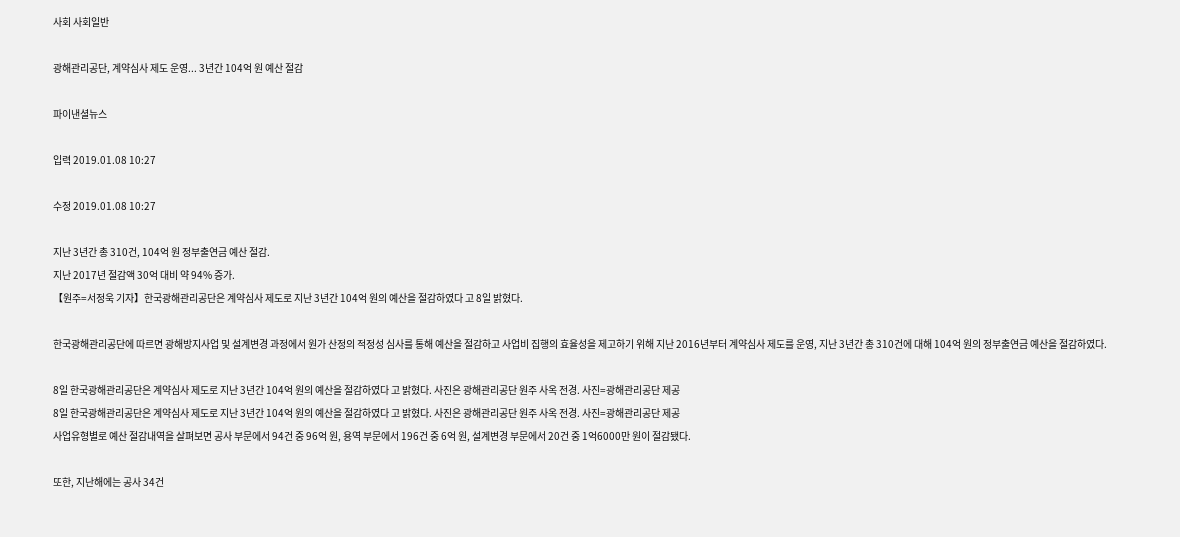사회 사회일반

광해관리공단, 계약심사 제도 운영... 3년간 104억 원 예산 절감

파이낸셜뉴스

입력 2019.01.08 10:27

수정 2019.01.08 10:27

지난 3년간 총 310건, 104억 원 정부출연금 예산 절감.
지난 2017년 절감액 30억 대비 약 94% 증가.
【원주=서정욱 기자】한국광해관리공단은 계약심사 제도로 지난 3년간 104억 원의 예산을 절감하였다 고 8일 밝혔다.

한국광해관리공단에 따르면 광해방지사업 및 설계변경 과정에서 원가 산정의 적정성 심사를 통해 예산을 절감하고 사업비 집행의 효율성을 제고하기 위해 지난 2016년부터 계약심사 제도를 운영, 지난 3년간 총 310건에 대해 104억 원의 정부출연금 예산을 절감하였다.

8일 한국광해관리공단은 계약심사 제도로 지난 3년간 104억 원의 예산을 절감하였다 고 밝혔다. 사진은 광해관리공단 원주 사옥 전경. 사진=광해관리공단 제공
8일 한국광해관리공단은 계약심사 제도로 지난 3년간 104억 원의 예산을 절감하였다 고 밝혔다. 사진은 광해관리공단 원주 사옥 전경. 사진=광해관리공단 제공
사업유형별로 예산 절감내역을 살펴보면 공사 부문에서 94건 중 96억 원, 용역 부문에서 196건 중 6억 원, 설계변경 부문에서 20건 중 1억6000만 원이 절감됐다.

또한, 지난해에는 공사 34건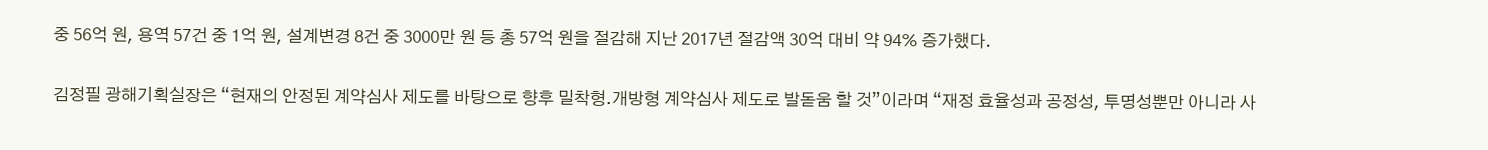중 56억 원, 용역 57건 중 1억 원, 설계변경 8건 중 3000만 원 등 총 57억 원을 절감해 지난 2017년 절감액 30억 대비 약 94% 증가했다.


김정필 광해기획실장은 “현재의 안정된 계약심사 제도를 바탕으로 향후 밀착형.개방형 계약심사 제도로 발돋움 할 것”이라며 “재정 효율성과 공정성, 투명성뿐만 아니라 사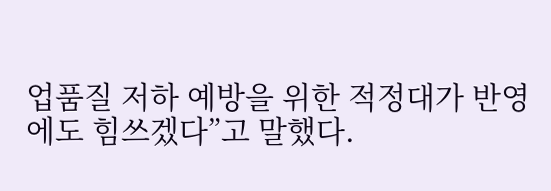업품질 저하 예방을 위한 적정대가 반영에도 힘쓰겠다”고 말했다.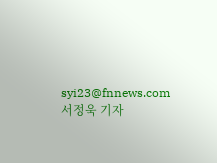syi23@fnnews.com 서정욱 기자